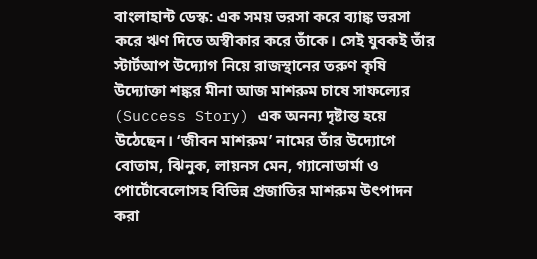বাংলাহান্ট ডেস্ক: এক সময় ভরসা করে ব্যাঙ্ক ভরসা করে ঋণ দিতে অস্বীকার করে তাঁকে। সেই যুবকই তাঁর স্টার্টআপ উদ্যোগ নিয়ে রাজস্থানের তরুণ কৃষি উদ্যোক্তা শঙ্কর মীনা আজ মাশরুম চাষে সাফল্যের (Success Story) এক অনন্য দৃষ্টান্ত হয়ে উঠেছেন। ‘জীবন মাশরুম’ নামের তাঁর উদ্যোগে বোতাম, ঝিনুক, লায়নস মেন, গ্যানোডার্মা ও পোর্টোবেলোসহ বিভিন্ন প্রজাতির মাশরুম উৎপাদন করা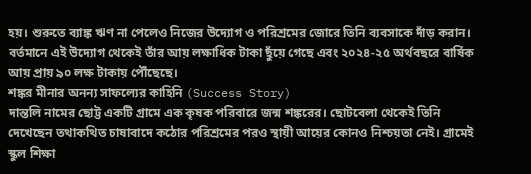হয়। শুরুতে ব্যাঙ্ক ঋণ না পেলেও নিজের উদ্যোগ ও পরিশ্রমের জোরে তিনি ব্যবসাকে দাঁড় করান। বর্তমানে এই উদ্যোগ থেকেই তাঁর আয় লক্ষাধিক টাকা ছুঁয়ে গেছে এবং ২০২৪-২৫ অর্থবছরে বার্ষিক আয় প্রায় ৯০ লক্ষ টাকায় পৌঁছেছে।
শঙ্কর মীনার অনন্য সাফল্যের কাহিনি (Success Story)
দান্তলি নামের ছোট্ট একটি গ্রামে এক কৃষক পরিবারে জন্ম শঙ্করের। ছোটবেলা থেকেই তিনি দেখেছেন তথাকথিত চাষাবাদে কঠোর পরিশ্রমের পরও স্থায়ী আয়ের কোনও নিশ্চয়তা নেই। গ্রামেই স্কুল শিক্ষা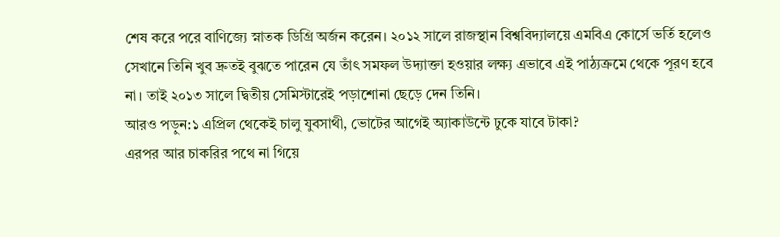শেষ করে পরে বাণিজ্যে স্নাতক ডিগ্রি অর্জন করেন। ২০১২ সালে রাজস্থান বিশ্ববিদ্যালয়ে এমবিএ কোর্সে ভর্তি হলেও সেখানে তিনি খুব দ্রুতই বুঝতে পারেন যে তাঁৎ সমফল উদ্যাক্তা হওয়ার লক্ষ্য এভাবে এই পাঠ্যক্রমে থেকে পূরণ হবে না। তাই ২০১৩ সালে দ্বিতীয় সেমিস্টারেই পড়াশোনা ছেড়ে দেন তিনি।
আরও পড়ুন:১ এপ্রিল থেকেই চালু যুবসাথী, ভোটের আগেই অ্যাকাউন্টে ঢুকে যাবে টাকা?
এরপর আর চাকরির পথে না গিয়ে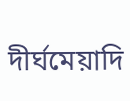দীর্ঘমেয়াদি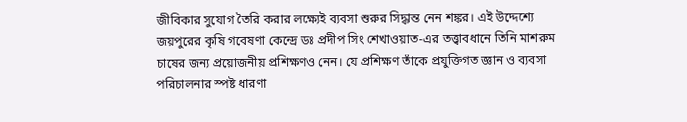জীবিকার সুযোগ তৈরি করার লক্ষ্যেই ব্যবসা শুরুর সিদ্ধান্ত নেন শঙ্কর। এই উদ্দেশ্যে জয়পুরের কৃষি গবেষণা কেন্দ্রে ডঃ প্রদীপ সিং শেখাওয়াত-এর তত্ত্বাবধানে তিনি মাশরুম চাষের জন্য প্রয়োজনীয় প্রশিক্ষণও নেন। যে প্রশিক্ষণ তাঁকে প্রযুক্তিগত জ্ঞান ও ব্যবসা পরিচালনার স্পষ্ট ধারণা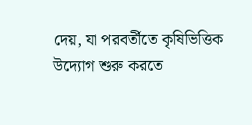দেয়, যা পরবর্তীতে কৃষিভিত্তিক উদ্যোগ শুরু করতে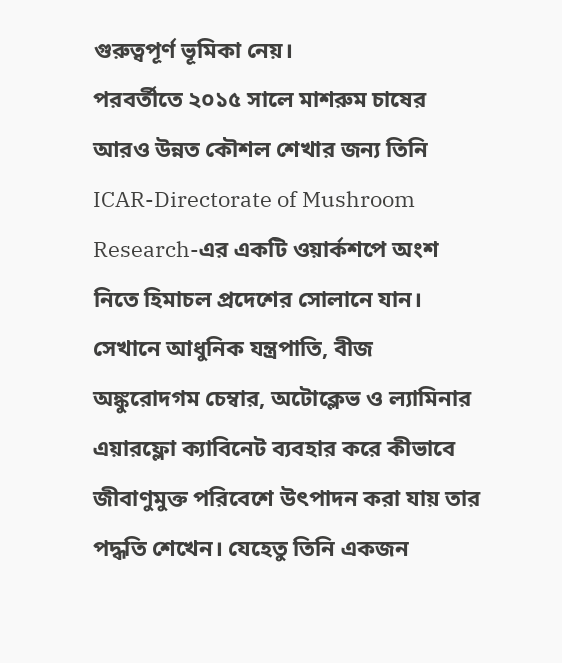গুরুত্বপূর্ণ ভূমিকা নেয়।
পরবর্তীতে ২০১৫ সালে মাশরুম চাষের আরও উন্নত কৌশল শেখার জন্য তিনি ICAR-Directorate of Mushroom Research-এর একটি ওয়ার্কশপে অংশ নিতে হিমাচল প্রদেশের সোলানে যান। সেখানে আধুনিক যন্ত্রপাতি, বীজ অঙ্কুরোদগম চেম্বার, অটোক্লেভ ও ল্যামিনার এয়ারফ্লো ক্যাবিনেট ব্যবহার করে কীভাবে জীবাণুমুক্ত পরিবেশে উৎপাদন করা যায় তার পদ্ধতি শেখেন। যেহেতু তিনি একজন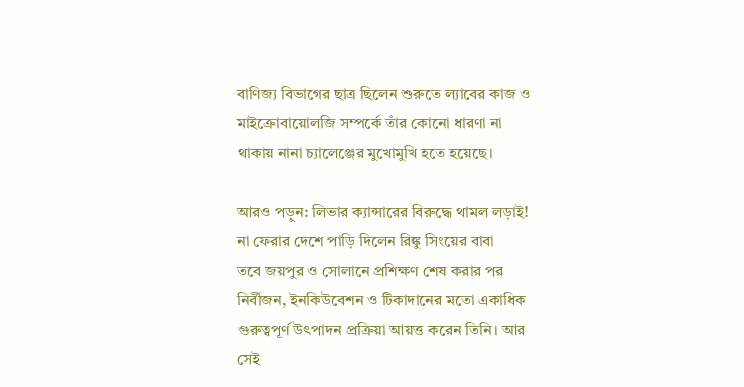বাণিজ্য বিভাগের ছাত্র ছিলেন শুরুতে ল্যাবের কাজ ও মাইক্রোবায়োলজি সম্পর্কে তাঁর কোনো ধারণা না থাকায় নানা চ্যালেঞ্জের মুখোমুখি হতে হয়েছে।

আরও পড়ুন: লিভার ক্যান্সারের বিরুদ্ধে থামল লড়াই! না ফেরার দেশে পাড়ি দিলেন রিঙ্কু সিংয়ের বাবা
তবে জয়পুর ও সোলানে প্রশিক্ষণ শেষ করার পর নির্বীজন, ইনকিউবেশন ও টিকাদানের মতো একাধিক গুরুত্বপূর্ণ উৎপাদন প্রক্রিয়া আয়ত্ত করেন তিনি। আর সেই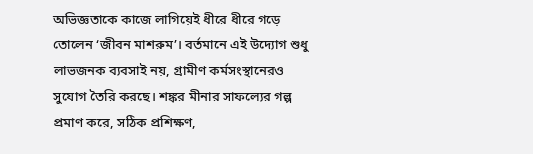অভিজ্ঞতাকে কাজে লাগিয়েই ধীরে ধীরে গড়ে তোলেন ‘জীবন মাশরুম’। বর্তমানে এই উদ্যোগ শুধু লাভজনক ব্যবসাই নয়, গ্রামীণ কর্মসংস্থানেরও সুযোগ তৈরি করছে। শঙ্কর মীনার সাফল্যের গল্প প্রমাণ করে, সঠিক প্রশিক্ষণ,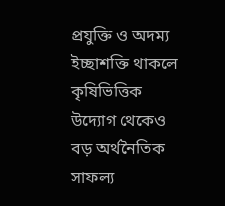প্রযুক্তি ও অদম্য ইচ্ছাশক্তি থাকলে কৃষিভিত্তিক উদ্যোগ থেকেও বড় অর্থনৈতিক সাফল্য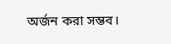অর্জন করা সম্ভব।